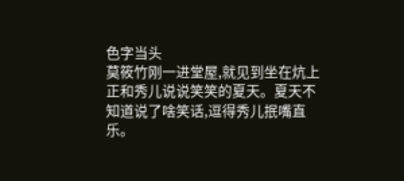色字当头
莫筱竹刚一进堂屋,就见到坐在炕上正和秀儿说说笑笑的夏天。夏天不知道说了啥笑话,逗得秀儿抿嘴直乐。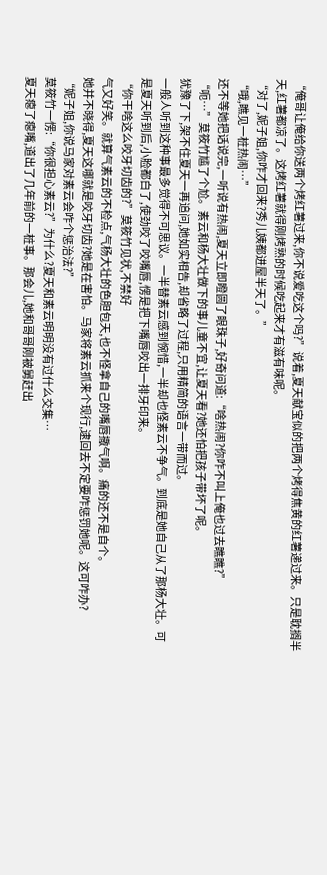“俺哥让俺给你送两个烤红薯过来,你不说爱吃这个吗?”说着,夏天献宝似的把两个烤得焦黄的红薯递过来。只是耽搁半天,红薯都凉了。这烤红薯就得刚烤熟的时候吃起来才有滋有味呢。
“对了,妮子姐,你咋才回来?秀儿姨都进屋半天了。”
“哦,瞧见一桩热闹…”
还不等她把话说完,一听说有热闹,夏天立即瞪圆了眼珠子,好奇问道:“啥热闹?你咋不叫上俺也过去瞧瞧?”
“呃…”莫筱竹尴了个尬。素云和杨大壮做下的事儿童不宜,让夏天看?她还怕把孩子带坏了呢。
犹豫了下,架不住夏天一再追问,她如实相告,却省略了过程,只用精简的语言一带而过。
一般人听到这种事最多觉得不可思议。一半替素云感到惋惜,一半却也怪素云不争气。到底是她自己从了那杨大壮。可是夏天听到后,小脸都白了,使劲咬了咬嘴唇,愣是把下嘴唇咬出一排牙印来。
“你干啥这么咬牙切齿的?”莫筱竹见状,不禁好
气又好笑。就算气素云的不检点,气杨大壮的色胆包天,也不怪拿自己的嘴唇撒气啊。痛的还不是自个。
她并不晓得,夏天这哪就是咬牙切齿?她是在害怕。马家将素云抓来个现行,逮回去不定要咋惩罚她呢。这可咋办?
“妮子姐,你说马家对素云会咋个惩治法?”
莫筱竹一愣:“你很担心素云?”为什么?夏天和素云明明没有过什么交集…
夏天瘪了瘪嘴,道出了几年前的一桩事。那会儿,她和哥哥刚被舅赶出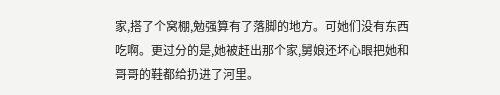家,搭了个窝棚,勉强算有了落脚的地方。可她们没有东西吃啊。更过分的是,她被赶出那个家,舅娘还坏心眼把她和哥哥的鞋都给扔进了河里。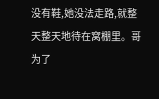没有鞋,她没法走路,就整天整天地待在窝棚里。哥为了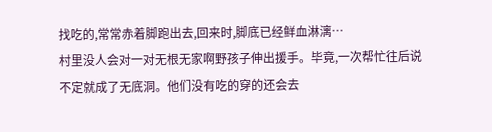找吃的,常常赤着脚跑出去,回来时,脚底已经鲜血淋漓…
村里没人会对一对无根无家啊野孩子伸出援手。毕竟,一次帮忙往后说不定就成了无底洞。他们没有吃的穿的还会去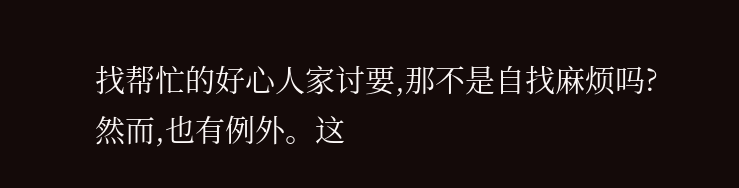找帮忙的好心人家讨要,那不是自找麻烦吗?
然而,也有例外。这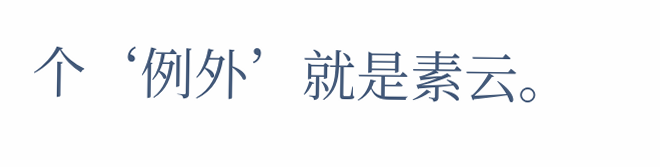个‘例外’就是素云。